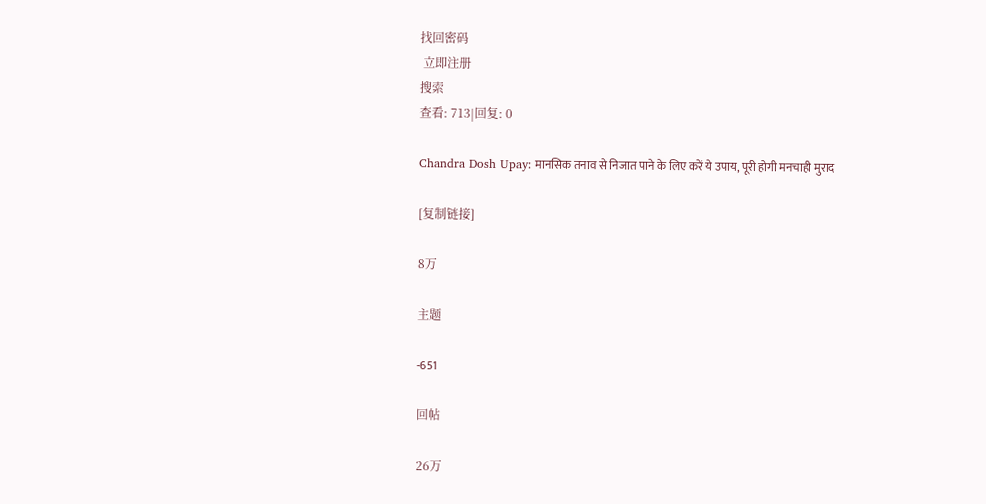找回密码
 立即注册
搜索
查看: 713|回复: 0

Chandra Dosh Upay: मानसिक तनाव से निजात पाने के लिए करें ये उपाय, पूरी होगी मनचाही मुराद

[复制链接]

8万

主题

-651

回帖

26万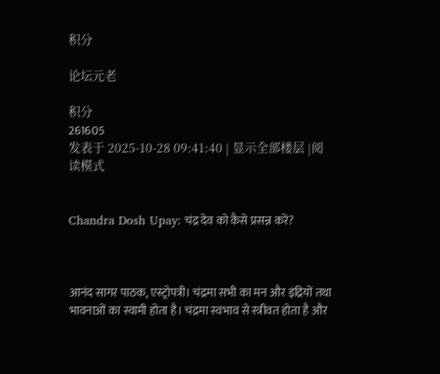积分

论坛元老

积分
261605
发表于 2025-10-28 09:41:40 | 显示全部楼层 |阅读模式


Chandra Dosh Upay: चंद्र देव को कैसे प्रसन्न करें?



आनंद सागर पाठक, एस्ट्रोपत्री। चंद्रमा सभी का मन और इंद्रियों तथा भावनाओं का स्वामी होता है। चंद्रमा स्वभाव से स्त्रीवत होता है और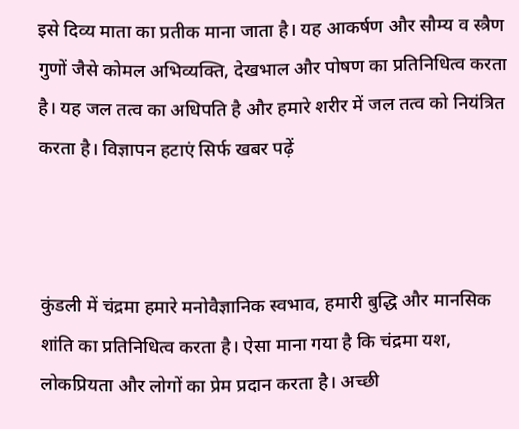इसे दिव्य माता का प्रतीक माना जाता है। यह आकर्षण और सौम्य व स्त्रैण गुणों जैसे कोमल अभिव्यक्ति, देखभाल और पोषण का प्रतिनिधित्व करता है। यह जल तत्व का अधिपति है और हमारे शरीर में जल तत्व को नियंत्रित करता है। विज्ञापन हटाएं सिर्फ खबर पढ़ें



कुंडली में चंद्रमा हमारे मनोवैज्ञानिक स्वभाव, हमारी बुद्धि और मानसिक शांति का प्रतिनिधित्व करता है। ऐसा माना गया है कि चंद्रमा यश, लोकप्रियता और लोगों का प्रेम प्रदान करता है। अच्छी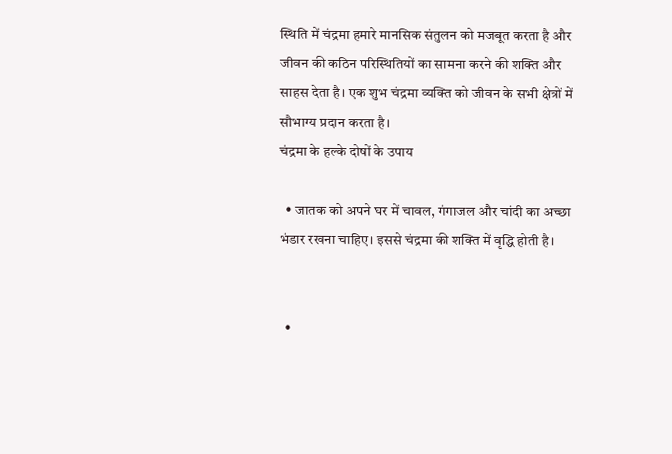स्थिति में चंद्रमा हमारे मानसिक संतुलन को मजबूत करता है और जीवन की कठिन परिस्थितियों का सामना करने की शक्ति और साहस देता है। एक शुभ चंद्रमा व्यक्ति को जीवन के सभी क्षेत्रों में सौभाग्य प्रदान करता है।
चंद्रमा के हल्के दोषों के उपाय

  • जातक को अपने घर में चावल, गंगाजल और चांदी का अच्छा भंडार रखना चाहिए। इससे चंद्रमा की शक्ति में वृद्धि होती है।


  •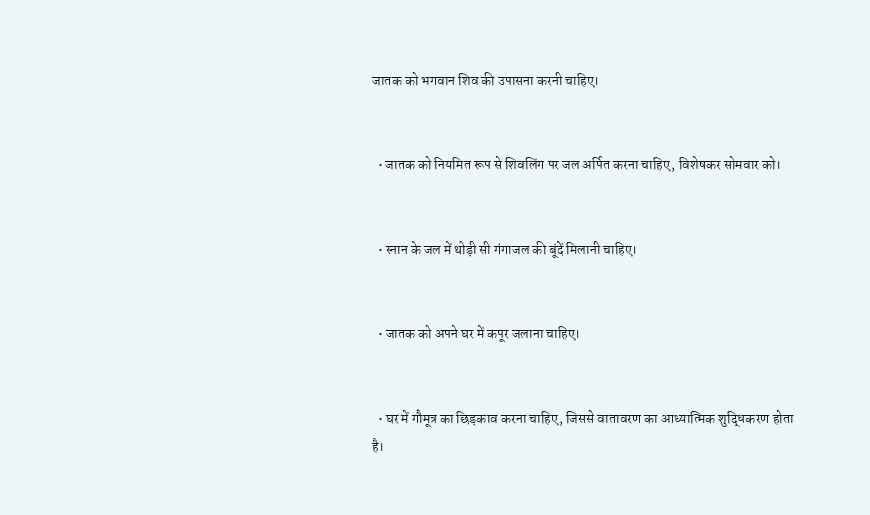जातक को भगवान शिव की उपासना करनी चाहिए।


  • जातक को नियमित रूप से शिवलिंग पर जल अर्पित करना चाहिए, विशेषकर सोमवार को।


  • स्नान के जल में थोड़ी सी गंगाजल की बूंदें मिलानी चाहिए।


  • जातक को अपने घर में कपूर जलाना चाहिए।


  • घर में गौमूत्र का छिड़काव करना चाहिए, जिससे वातावरण का आध्यात्मिक शुद्धिकरण होता है।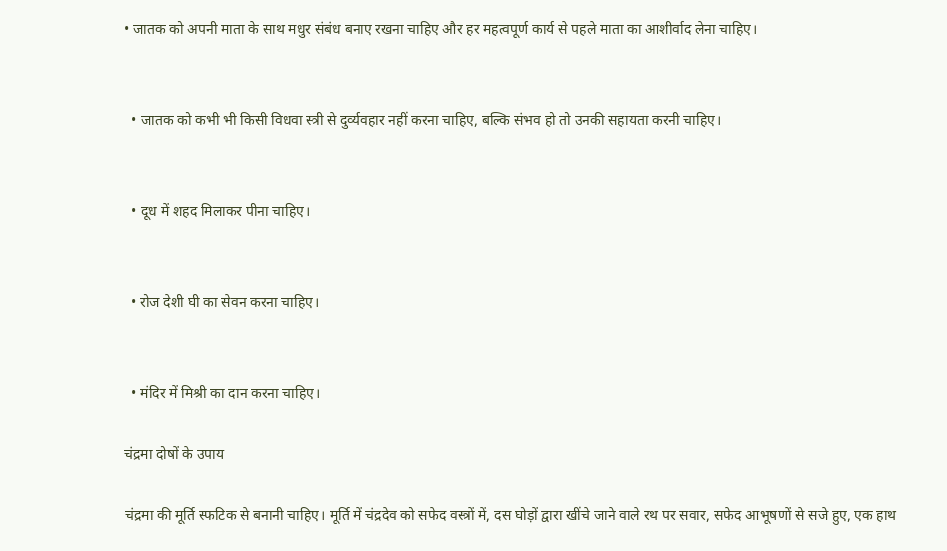• जातक को अपनी माता के साथ मधुर संबंध बनाए रखना चाहिए और हर महत्वपूर्ण कार्य से पहले माता का आशीर्वाद लेना चाहिए।


  • जातक को कभी भी किसी विधवा स्त्री से दुर्व्यवहार नहीं करना चाहिए, बल्कि संभव हो तो उनकी सहायता करनी चाहिए।


  • दूध में शहद मिलाकर पीना चाहिए।


  • रोज देशी घी का सेवन करना चाहिए।


  • मंदिर में मिश्री का दान करना चाहिए।

चंद्रमा दोषों के उपाय

चंद्रमा की मूर्ति स्फटिक से बनानी चाहिए। मूर्ति में चंद्रदेव को सफेद वस्त्रों में, दस घोड़ों द्वारा खींचे जाने वाले रथ पर सवार, सफेद आभूषणों से सजे हुए, एक हाथ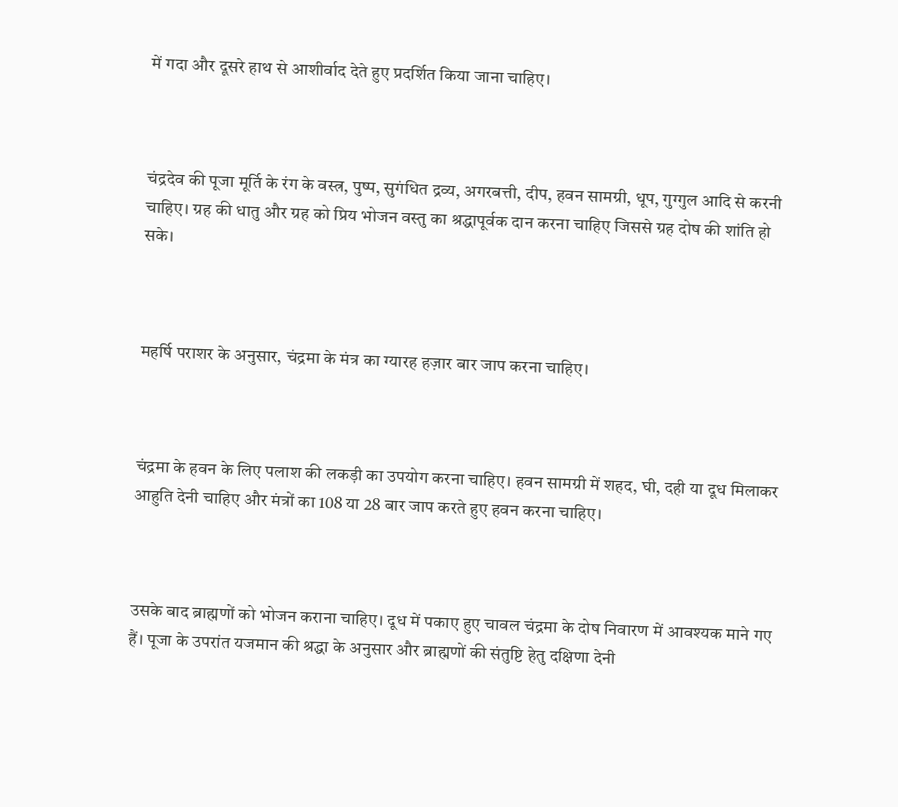में गदा और दूसरे हाथ से आशीर्वाद देते हुए प्रदर्शित किया जाना चाहिए।



चंद्रदेव की पूजा मूर्ति के रंग के वस्त्र, पुष्प, सुगंधित द्रव्य, अगरबत्ती, दीप, हवन सामग्री, धूप, गुग्गुल आदि से करनी चाहिए। ग्रह की धातु और ग्रह को प्रिय भोजन वस्तु का श्रद्धापूर्वक दान करना चाहिए जिससे ग्रह दोष की शांति हो सके।



महर्षि पराशर के अनुसार, चंद्रमा के मंत्र का ग्यारह हज़ार बार जाप करना चाहिए।



चंद्रमा के हवन के लिए पलाश की लकड़ी का उपयोग करना चाहिए। हवन सामग्री में शहद, घी, दही या दूध मिलाकर आहुति देनी चाहिए और मंत्रों का 108 या 28 बार जाप करते हुए हवन करना चाहिए।



उसके बाद ब्राह्मणों को भोजन कराना चाहिए। दूध में पकाए हुए चावल चंद्रमा के दोष निवारण में आवश्यक माने गए हैं। पूजा के उपरांत यजमान की श्रद्धा के अनुसार और ब्राह्मणों की संतुष्टि हेतु दक्षिणा देनी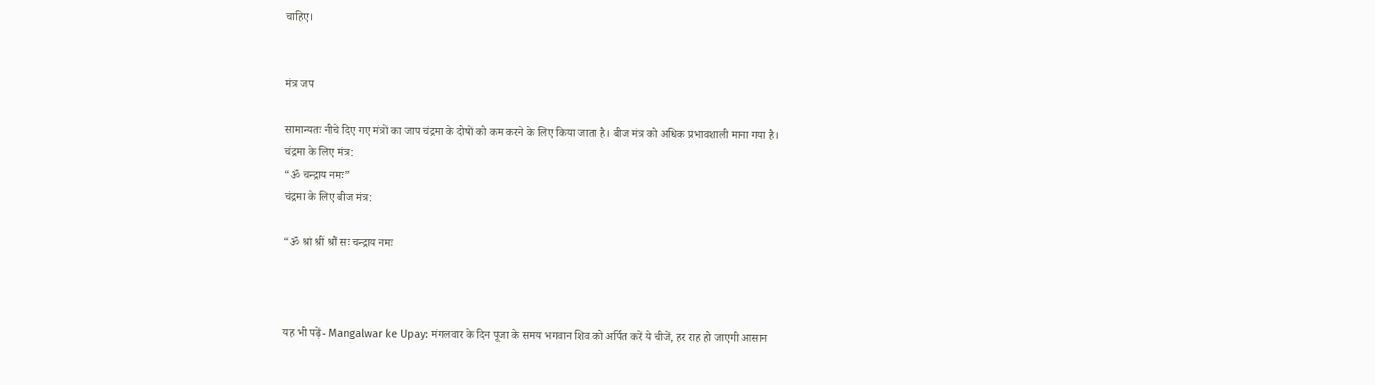चाहिए।


मंत्र जप

सामान्यतः नीचे दिए गए मंत्रों का जाप चंद्रमा के दोषों को कम करने के लिए किया जाता है। बीज मंत्र को अधिक प्रभावशाली माना गया है।
चंद्रमा के लिए मंत्र:
“ॐ चन्द्राय नमः”
चंद्रमा के लिए बीज मंत्र:

“ॐ श्रां श्रीं श्रौं सः चन्द्राय नमः



यह भी पढ़ें- Mangalwar ke Upay: मंगलवार के दिन पूजा के समय भगवान शिव को अर्पित करें ये चीजें, हर राह हो जाएगी आसान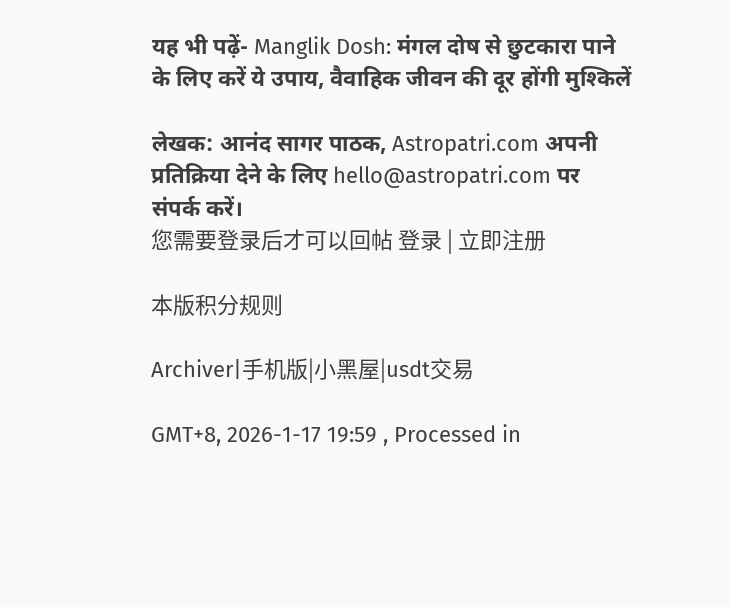यह भी पढ़ें- Manglik Dosh: मंगल दोष से छुटकारा पाने के लिए करें ये उपाय, वैवाहिक जीवन की दूर होंगी मुश्किलें

लेखक: आनंद सागर पाठक, Astropatri.com अपनी प्रतिक्रिया देने के लिए hello@astropatri.com पर संपर्क करें।
您需要登录后才可以回帖 登录 | 立即注册

本版积分规则

Archiver|手机版|小黑屋|usdt交易

GMT+8, 2026-1-17 19:59 , Processed in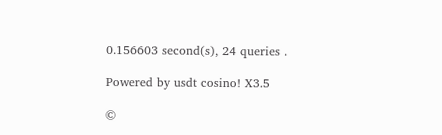0.156603 second(s), 24 queries .

Powered by usdt cosino! X3.5

©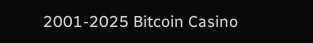2001-2025 Bitcoin Casino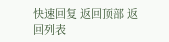快速回复 返回顶部 返回列表